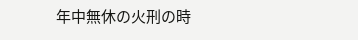年中無休の火刑の時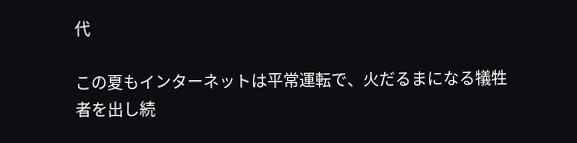代

この夏もインターネットは平常運転で、火だるまになる犠牲者を出し続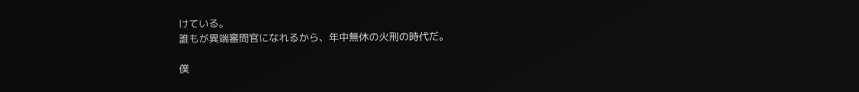けている。
誰もが異端審問官になれるから、年中無休の火刑の時代だ。

僕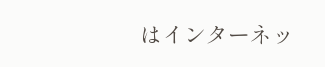はインターネッ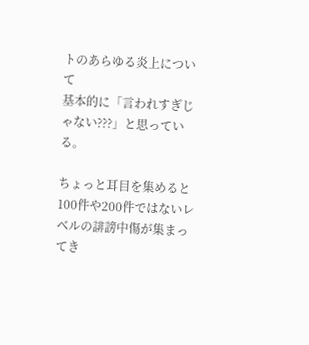トのあらゆる炎上について
基本的に「言われすぎじゃない???」と思っている。

ちょっと耳目を集めると100件や200件ではないレベルの誹謗中傷が集まってき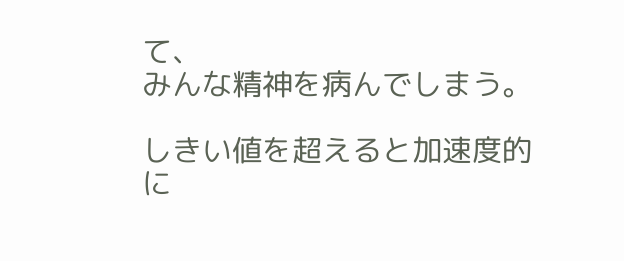て、
みんな精神を病んでしまう。

しきい値を超えると加速度的に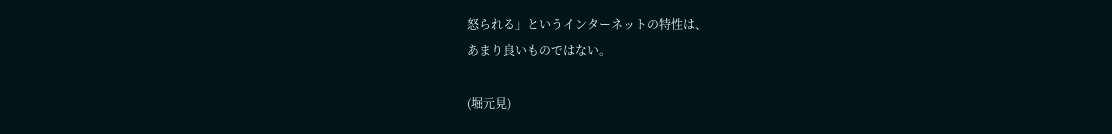怒られる」というインターネットの特性は、
あまり良いものではない。

(堀元見)